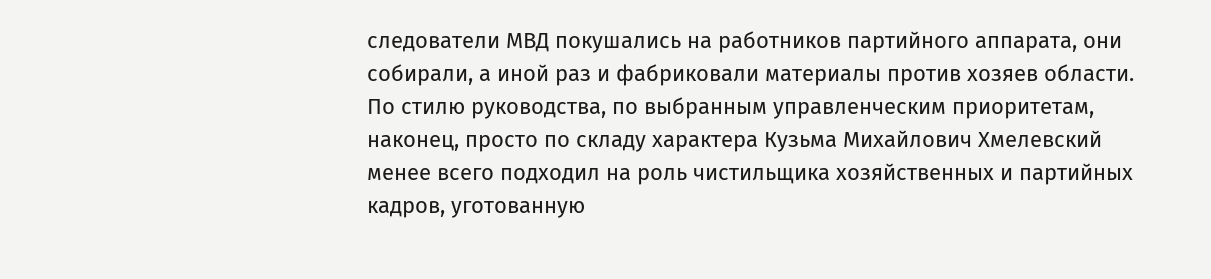следователи МВД покушались на работников партийного аппарата, они собирали, а иной раз и фабриковали материалы против хозяев области.
По стилю руководства, по выбранным управленческим приоритетам, наконец, просто по складу характера Кузьма Михайлович Хмелевский менее всего подходил на роль чистильщика хозяйственных и партийных кадров, уготованную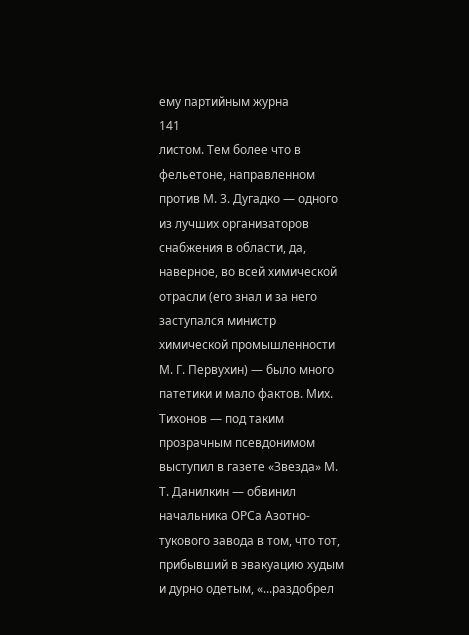ему партийным журна
141
листом. Тем более что в фельетоне, направленном против М. 3. Дугадко — одного из лучших организаторов снабжения в области, да, наверное, во всей химической отрасли (его знал и за него заступался министр химической промышленности М. Г. Первухин) — было много патетики и мало фактов. Мих. Тихонов — под таким прозрачным псевдонимом выступил в газете «Звезда» М. Т. Данилкин — обвинил начальника ОРСа Азотно-тукового завода в том, что тот, прибывший в эвакуацию худым и дурно одетым, «...раздобрел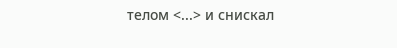телом <...> и снискал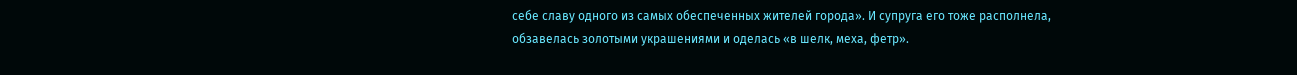себе славу одного из самых обеспеченных жителей города». И супруга его тоже располнела, обзавелась золотыми украшениями и оделась «в шелк, меха, фетр».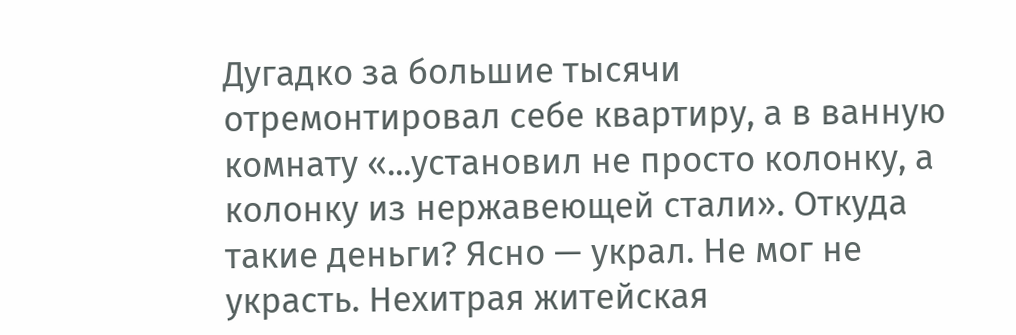Дугадко за большие тысячи отремонтировал себе квартиру, а в ванную комнату «...установил не просто колонку, а колонку из нержавеющей стали». Откуда такие деньги? Ясно — украл. Не мог не украсть. Нехитрая житейская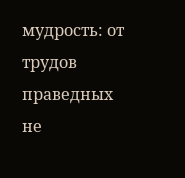мудрость: от трудов праведных не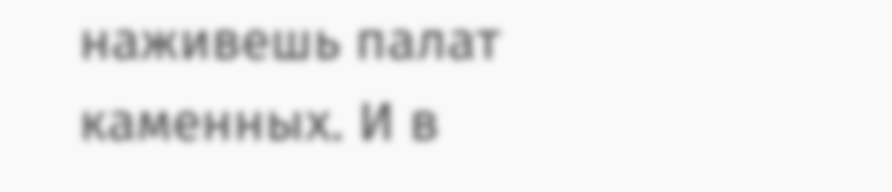наживешь палат каменных. И в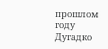прошлом году Дугадко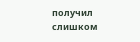получил слишком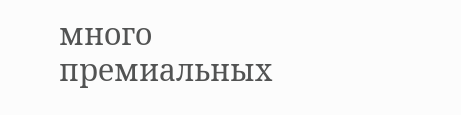много премиальных